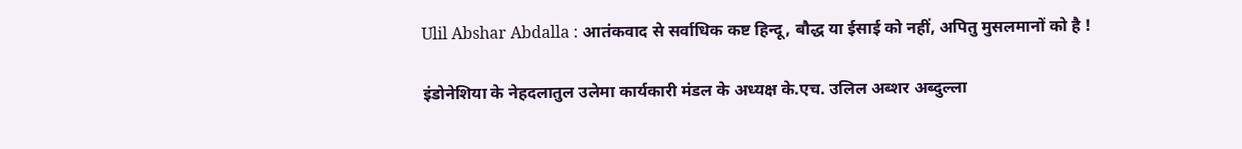Ulil Abshar Abdalla : आतंकवाद से सर्वाधिक कष्ट हिन्दू, बौद्ध या ईसाई को नहीं, अपितु मुसलमानों को है !

इंडोनेशिया के नेहदलातुल उलेमा कार्यकारी मंडल के अध्यक्ष के.एच. उलिल अब्शर अब्दुल्ला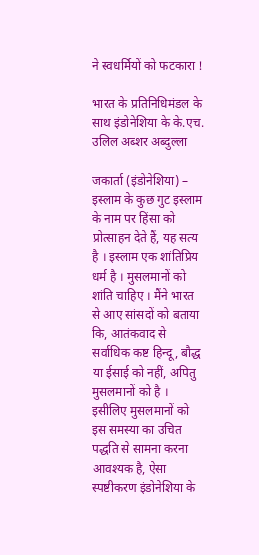ने स्वधर्मियों को फटकारा !

भारत के प्रतिनिधिमंडल के साथ इंडोनेशिया के के.एच. उलिल अब्शर अब्दुल्ला

जकार्ता (इंडोनेशिया) – इस्लाम के कुछ गुट इस्लाम के नाम पर हिंसा को प्रोत्साहन देते हैं, यह सत्य है । इस्लाम एक शांतिप्रिय धर्म है । मुसलमानों को शांति चाहिए । मैंने भारत से आए सांसदों को बताया कि, आतंकवाद से सर्वाधिक कष्ट हिन्दू, बौद्ध या ईसाई को नहीं, अपितु मुसलमानों को है । इसीलिए मुसलमानों को इस समस्या का उचित पद्धति से सामना करना आवश्यक है, ऐसा स्पष्टीकरण इंडोनेशिया के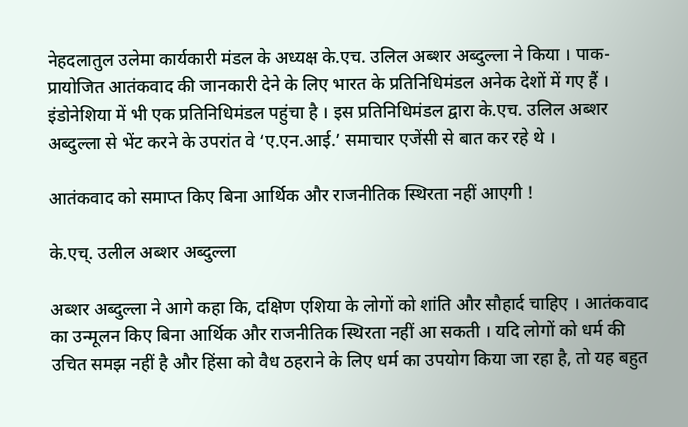नेहदलातुल उलेमा कार्यकारी मंडल के अध्यक्ष के.एच. उलिल अब्शर अब्दुल्ला ने किया । पाक-प्रायोजित आतंकवाद की जानकारी देने के लिए भारत के प्रतिनिधिमंडल अनेक देशों में गए हैं । इंडोनेशिया में भी एक प्रतिनिधिमंडल पहुंचा है । इस प्रतिनिधिमंडल द्वारा के.एच. उलिल अब्शर अब्दुल्ला से भेंट करने के उपरांत वे ‘ए.एन.आई.’ समाचार एजेंसी से बात कर रहे थे ।

आतंकवाद को समाप्त किए बिना आर्थिक और राजनीतिक स्थिरता नहीं आएगी !

के.एच्. उलील अब्शर अब्दुल्ला

अब्शर अब्दुल्ला ने आगे कहा कि, दक्षिण एशिया के लोगों को शांति और सौहार्द चाहिए । आतंकवाद का उन्मूलन किए बिना आर्थिक और राजनीतिक स्थिरता नहीं आ सकती । यदि लोगों को धर्म की उचित समझ नहीं है और हिंसा को वैध ठहराने के लिए धर्म का उपयोग किया जा रहा है, तो यह बहुत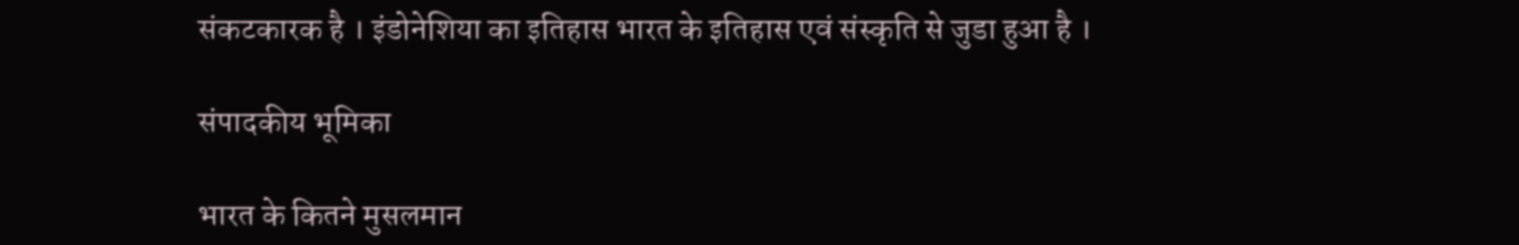संकटकारक है । इंडोनेशिया का इतिहास भारत के इतिहास एवं संस्कृति से जुडा हुआ है ।

संपादकीय भूमिका

भारत के कितने मुसलमान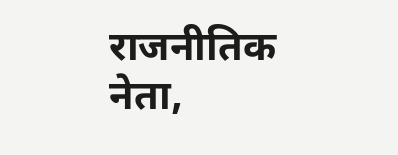राजनीतिक नेता,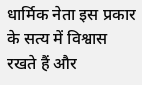धार्मिक नेता इस प्रकार के सत्य में विश्वास रखते हैं और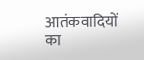आतंकवादियों का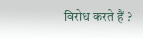विरोध करते हैं ?